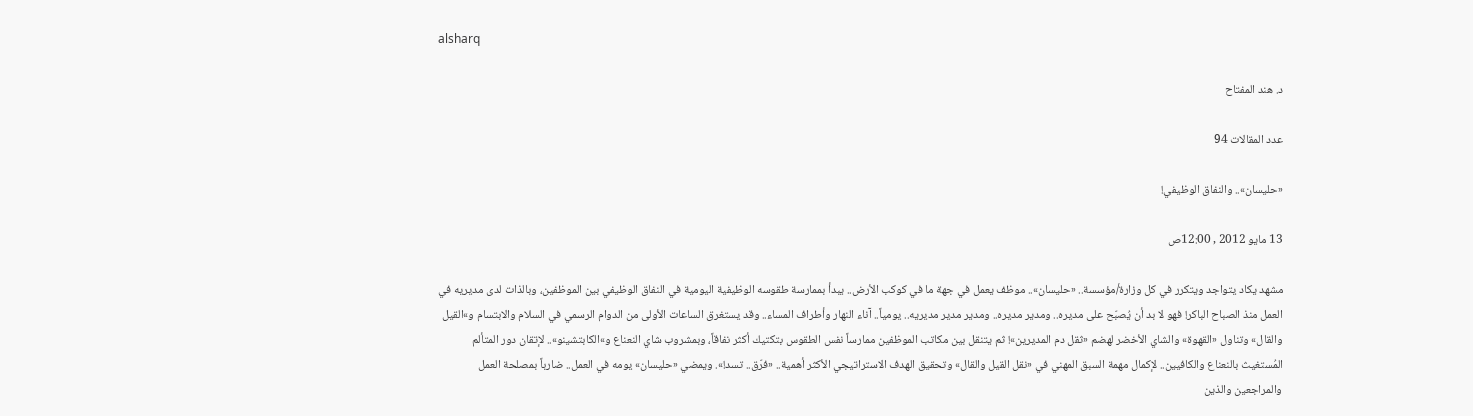alsharq

د. هند المفتاح

عدد المقالات 94

«حليسان».. والنفاق الوظيفي!

13 مايو 2012 , 12:00ص

مشهد يكاد يتواجد ويتكرر في كل وزارة/مؤسسة.. «حليسان».. موظف يعمل في جهة ما في كوكب الأرض.. يبدأ بممارسة طقوسه الوظيفية اليومية في النفاق الوظيفي بين الموظفين، وبالذات لدى مديريه في العمل منذ الصباح الباكر! فهو لا بد أن يُصبّح على مديره.. ومدير مديره.. ومدير مدير مديريه.. يومياً.. آناء النهار وأطراف المساء.. وقد يستغرق الساعات الأولى من الدوام الرسمي في السلام والابتسام و»القيل والقال» وتناول «القهوة» والشاي الأخضر لهضم «ثقل دم المديرين»! ثم يتنقل بين مكاتب الموظفين ممارساً نفس الطقوس بتكتيك أكثر نفاقاً، وبمشروب شاي النعناع و»الكابتشينو».. لإتقان دور المتألم المُستغيث بالنعناع والكافيين.. لإكمال مهمة السبق المهني في «نقل القيل والقال» وتحقيق الهدف الاستراتيجي الأكثر أهمية.. «فرّق.. تسد!». ويمضي «حليسان» يومه في العمل.. ضارباً بمصلحة العمل والمراجعين والذين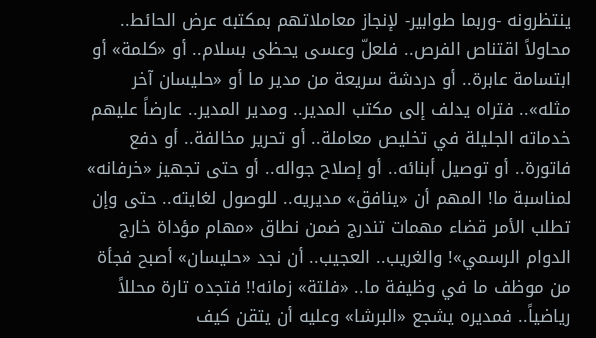ينتظرونه -وربما طوابير- لإنجاز معاملاتهم بمكتبه عرض الحائط.. محاولاً اقتناص الفرص.. فلعلّ وعسى يحظى بسلام.. أو «كلمة» أو ابتسامة عابرة.. أو دردشة سريعة من مدير ما أو «حليسان آخر مثله».. فتراه يدلف إلى مكتب المدير.. ومدير المدير.. عارضاً عليهم خدماته الجليلة في تخليص معاملة.. أو تحرير مخالفة.. أو دفع فاتورة.. أو توصيل أبنائه.. أو إصلاح جواله.. أو حتى تجهيز «خرفانه» لمناسبة ما! المهم أن «ينافق» مديريه.. للوصول لغايته.. حتى وإن تطلب الأمر قضاء مهمات تندرج ضمن نطاق «مهام مؤداة خارج الدوام الرسمي»! والغريب.. العجيب.. أن نجد «حليسان» أصبح فجأة من موظف ما في وظيفة ما.. «فلتة» زمانه!! فتجده تارة محللاً رياضياً.. فمديره يشجع «البرشا» وعليه أن يتقن كيف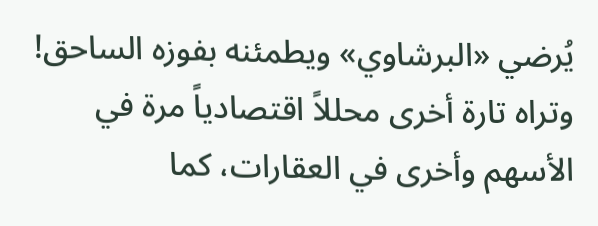يُرضي «البرشاوي» ويطمئنه بفوزه الساحق! وتراه تارة أخرى محللاً اقتصادياً مرة في الأسهم وأخرى في العقارات، كما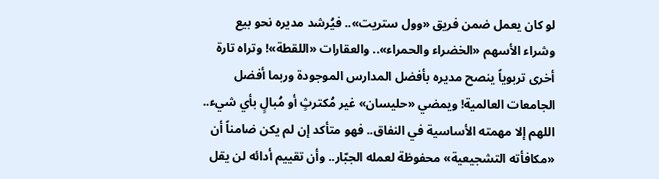لو كان يعمل ضمن فريق «وول ستريت».. فيُرشد مديره نحو بيع وشراء الأسهم «الخضراء والحمراء».. والعقارات «اللقطة»! وتراه تارة أخرى تربوياً ينصح مديره بأفضل المدارس الموجودة وربما أفضل الجامعات العالمية! ويمضي «حليسان» غير مُكترثٍ أو مُبالٍ بأي شيء.. اللهم إلا مهمته الأساسية في النفاق.. فهو متأكد إن لم يكن ضامناً أن «مكافأته التشجيعية» محفوظة لعمله الجبّار.. وأن تقييم أدائه لن يقل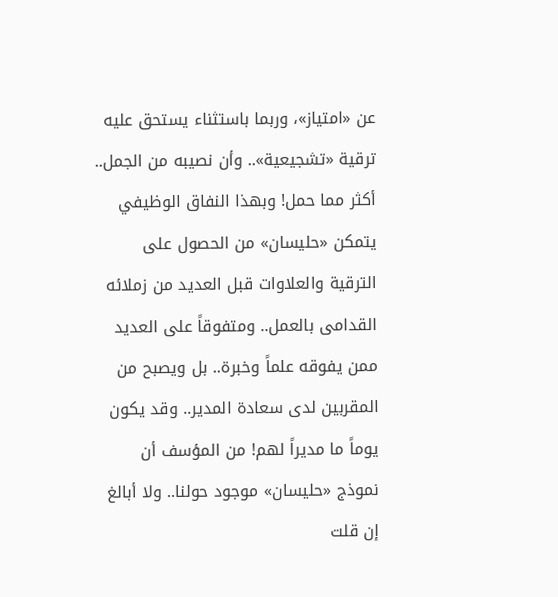عن «امتياز»، وربما باستثناء يستحق عليه ترقية «تشجيعية».. وأن نصيبه من الجمل.. أكثر مما حمل! وبهذا النفاق الوظيفي يتمكن «حليسان» من الحصول على الترقية والعلاوات قبل العديد من زملائه القدامى بالعمل.. ومتفوقاً على العديد ممن يفوقه علماً وخبرة.. بل ويصبح من المقربين لدى سعادة المدير.. وقد يكون يوماً ما مديراً لهم! من المؤسف أن نموذج «حليسان» موجود حولنا.. ولا أبالغ إن قلت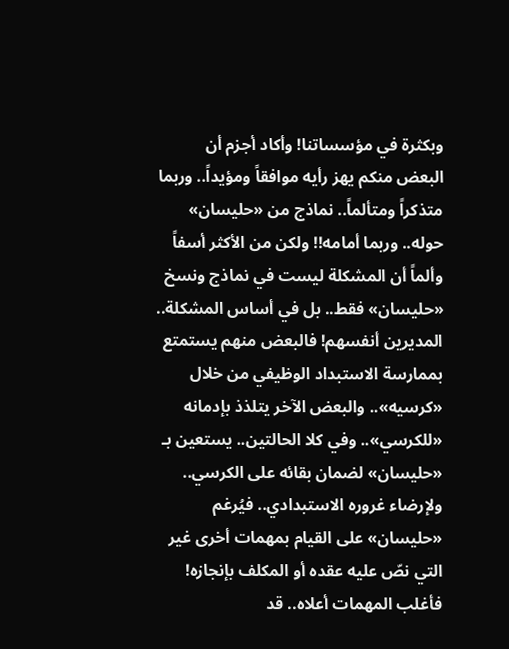وبكثرة في مؤسساتنا! وأكاد أجزم أن البعض منكم يهز رأيه موافقاً ومؤيداً.. وربما متذكراً ومتألماً.. نماذج من «حليسان» حوله.. وربما أمامه!! ولكن من الأكثر أسفاً وألماً أن المشكلة ليست في نماذج ونسخ «حليسان» فقط.. بل في أساس المشكلة.. المديرين أنفسهم! فالبعض منهم يستمتع بممارسة الاستبداد الوظيفي من خلال «كرسيه».. والبعض الآخر يتلذذ بإدمانه «للكرسي».. وفي كلا الحالتين.. يستعين بـ «حليسان» لضمان بقائه على الكرسي.. ولإرضاء غروره الاستبدادي.. فيُرغم «حليسان» على القيام بمهمات أخرى غير التي نصّ عليه عقده أو المكلف بإنجازه! فأغلب المهمات أعلاه.. قد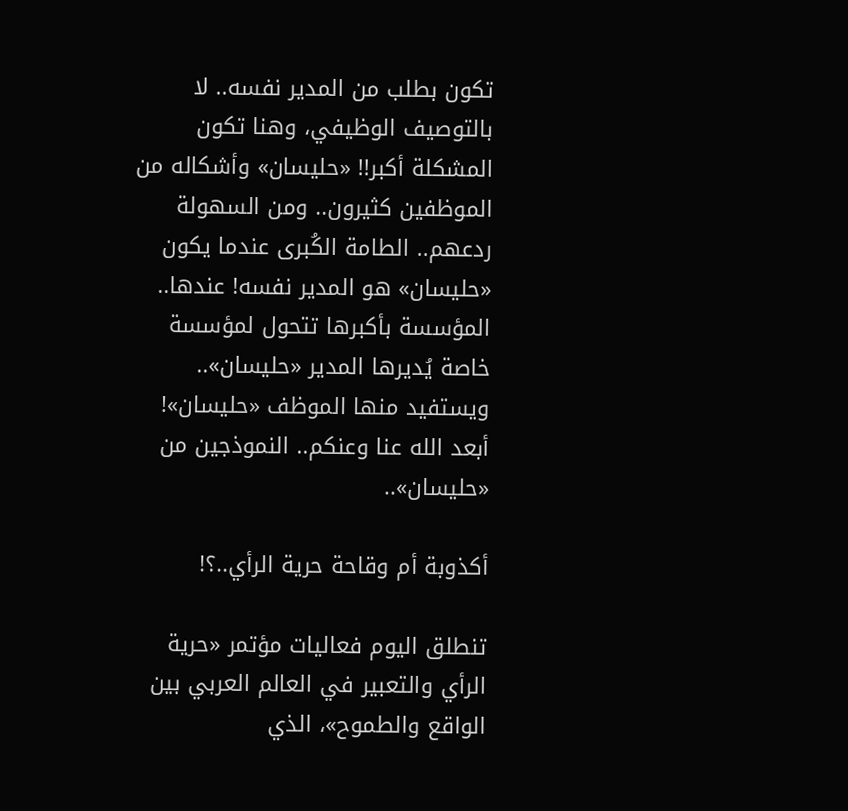تكون بطلب من المدير نفسه.. لا بالتوصيف الوظيفي، وهنا تكون المشكلة أكبر!! «حليسان» وأشكاله من الموظفين كثيرون.. ومن السهولة ردعهم.. الطامة الكُبرى عندما يكون «حليسان» هو المدير نفسه! عندها.. المؤسسة بأكبرها تتحول لمؤسسة خاصة يُديرها المدير «حليسان».. ويستفيد منها الموظف «حليسان»! أبعد الله عنا وعنكم.. النموذجين من «حليسان»..

أكذوبة أم وقاحة حرية الرأي..؟!

تنطلق اليوم فعاليات مؤتمر «حرية الرأي والتعبير في العالم العربي بين الواقع والطموح»، الذي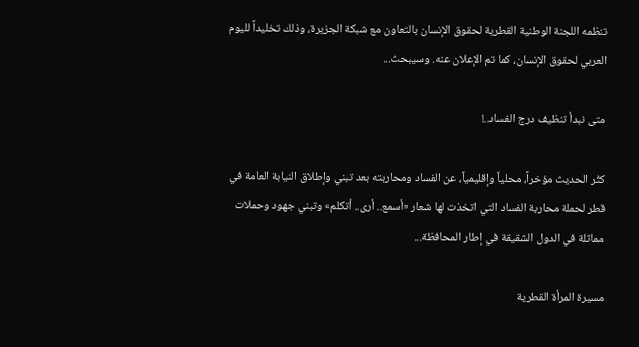تنظمه اللجنة الوطنية القطرية لحقوق الإنسان بالتعاون مع شبكة الجزيرة، وذلك تخليداً لليوم العربي لحقوق الإنسان، كما تم الإعلان عنه. وسيبحث...

متى نبدأ تنظيف درج الفساد..!

كثُر الحديث مؤخراً، محلياً وإقليمياً، عن الفساد ومحاربته بعد تبني وإطلاق النيابة العامة في قطر لحملة محاربة الفساد التي اتخذت لها شعار «أسمع.. أرى.. أتكلم» وتبني جهود وحملات مماثلة في الدول الشقيقة في إطار المحافظة...

مسيرة المرأة القطرية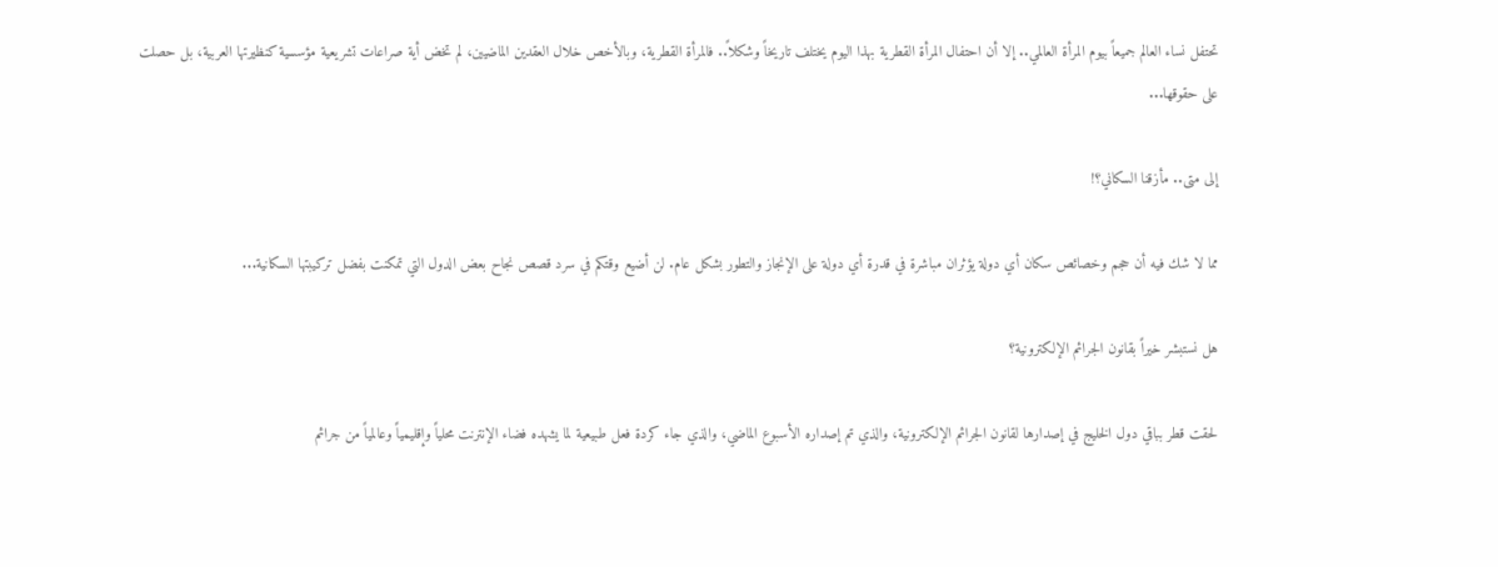تحتفل نساء العالم جميعاً بيوم المرأة العالمي.. إلا أن احتفال المرأة القطرية بهذا اليوم يختلف تاريخاً وشكلاً.. فالمرأة القطرية، وبالأخص خلال العقدين الماضيين، لم تخض أية صراعات تشريعية مؤسسية كنظيرتها العربية، بل حصلت على حقوقها...

إلى متى.. مأزقنا السكاني؟!

مما لا شك فيه أن حجم وخصائص سكان أي دولة يؤثران مباشرة في قدرة أي دولة على الإنجاز والتطور بشكل عام. لن أضيع وقتكم في سرد قصص نجاح بعض الدول التي تمكنت بفضل تركيبتها السكانية...

هل نستبشر خيراً بقانون الجرائم الإلكترونية؟

لحقت قطر بباقي دول الخليج في إصدارها لقانون الجرائم الإلكترونية، والذي تم إصداره الأسبوع الماضي، والذي جاء كردة فعل طبيعية لما يشهده فضاء الإنترنت محلياً وإقليمياً وعالمياً من جرائم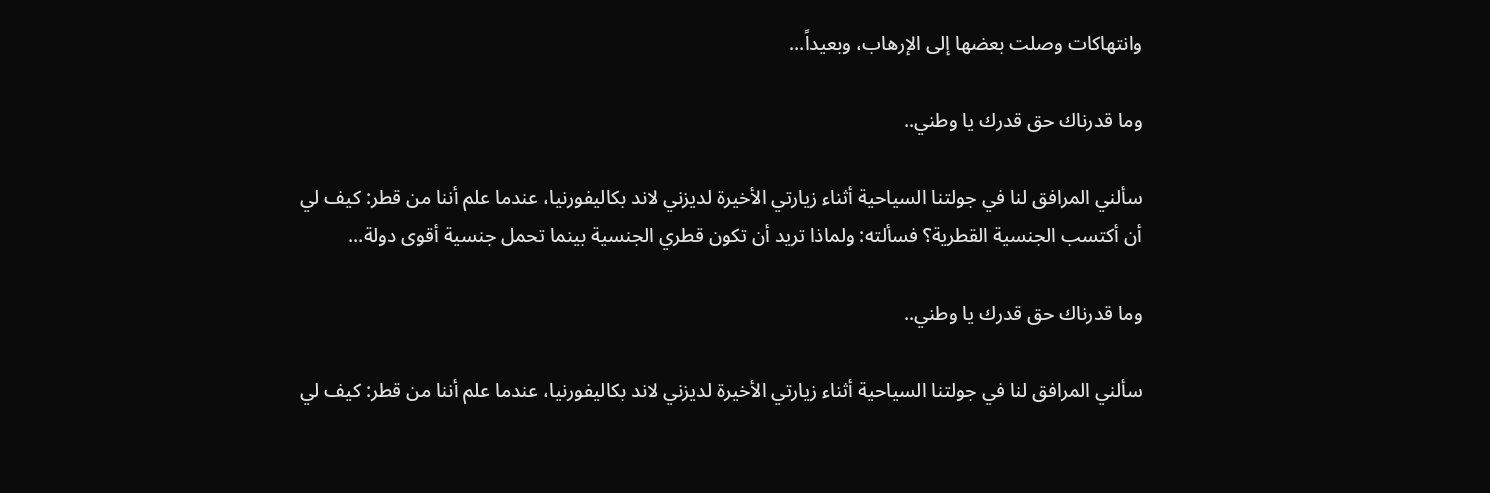وانتهاكات وصلت بعضها إلى الإرهاب، وبعيداً...

وما قدرناك حق قدرك يا وطني..

سألني المرافق لنا في جولتنا السياحية أثناء زيارتي الأخيرة لديزني لاند بكاليفورنيا، عندما علم أننا من قطر: كيف لي أن أكتسب الجنسية القطرية؟ فسألته: ولماذا تريد أن تكون قطري الجنسية بينما تحمل جنسية أقوى دولة...

وما قدرناك حق قدرك يا وطني..

سألني المرافق لنا في جولتنا السياحية أثناء زيارتي الأخيرة لديزني لاند بكاليفورنيا، عندما علم أننا من قطر: كيف لي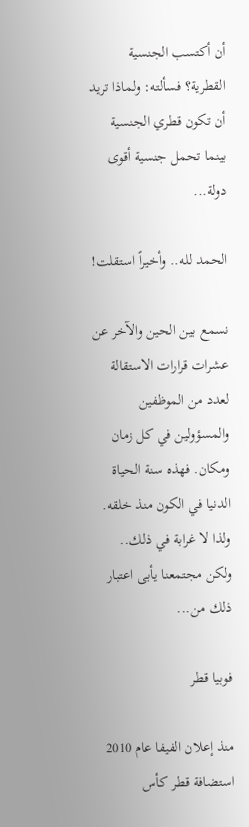أن أكتسب الجنسية القطرية؟ فسألته: ولماذا تريد أن تكون قطري الجنسية بينما تحمل جنسية أقوى دولة...

الحمد لله.. وأخيراً استقلت!

نسمع بين الحين والآخر عن عشرات قرارات الاستقالة لعدد من الموظفين والمسؤولين في كل زمان ومكان. فهذه سنة الحياة الدنيا في الكون منذ خلقه. ولذا لا غرابة في ذلك.. ولكن مجتمعنا يأبى اعتبار ذلك من...

فوبيا قطر

منذ إعلان الفيفا عام 2010 استضافة قطر كأس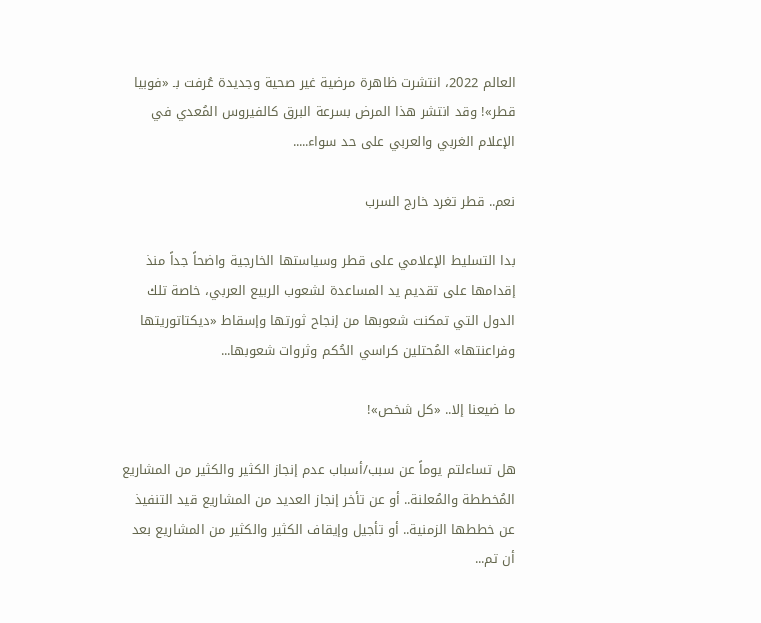العالم 2022، انتشرت ظاهرة مرضية غير صحية وجديدة عُرفت بـ «فوبيا قطر»! وقد انتشر هذا المرض بسرعة البرق كالفيروس المُعدي في الإعلام الغربي والعربي على حد سواء.....

نعم.. قطر تغرد خارج السرب

بدا التسليط الإعلامي على قطر وسياستها الخارجية واضحاً جداً منذ إقدامها على تقديم يد المساعدة لشعوب الربيع العربي، خاصة تلك الدول التي تمكنت شعوبها من إنجاح ثورتها وإسقاط «ديكتاتوريتها وفراعنتها» المُحتلين كراسي الحُكم وثروات شعوبها...

ما ضيعنا إلا.. «كل شخص»!

هل تساءلتم يوماً عن سبب/أسباب عدم إنجاز الكثير والكثير من المشاريع المُخططة والمُعلنة.. أو عن تأخر إنجاز العديد من المشاريع قيد التنفيذ عن خططها الزمنية.. أو تأجيل وإيقاف الكثير والكثير من المشاريع بعد أن تم...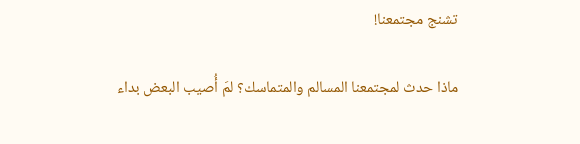تشنج مجتمعنا!

ماذا حدث لمجتمعنا المسالم والمتماسك؟ لمَ أُصيب البعض بداء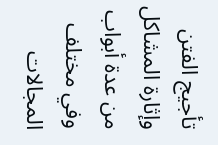تأجيج الفتن وإثارة المشاكل من عدة أبواب وفي مختلف المجالات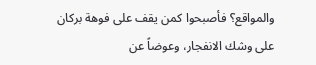والمواقع؟ فأصبحوا كمن يقف على فوهة بركان على وشك الانفجار، وعوضاً عن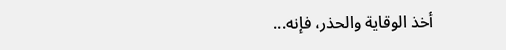أخذ الوقاية والحذر، فإنه...